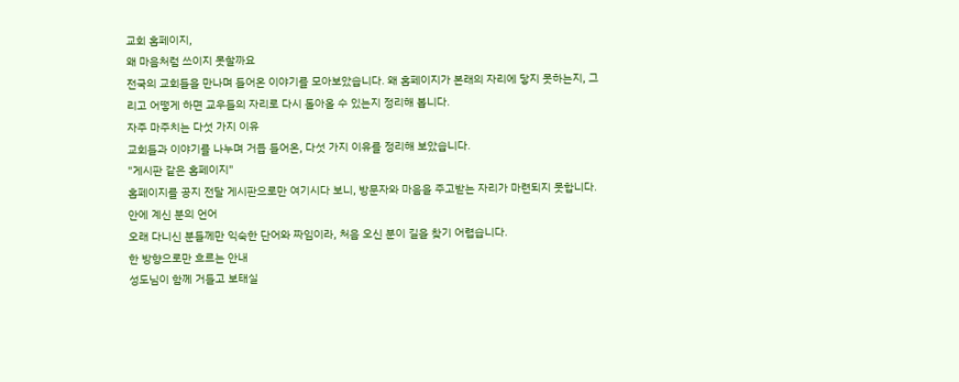교회 홈페이지,
왜 마음처럼 쓰이지 못할까요
전국의 교회들을 만나며 들어온 이야기를 모아보았습니다. 왜 홈페이지가 본래의 자리에 닿지 못하는지, 그리고 어떻게 하면 교우들의 자리로 다시 돌아올 수 있는지 정리해 봅니다.
자주 마주치는 다섯 가지 이유
교회들과 이야기를 나누며 거듭 들어온, 다섯 가지 이유를 정리해 보았습니다.
"게시판 같은 홈페이지"
홈페이지를 공지 전달 게시판으로만 여기시다 보니, 방문자와 마음을 주고받는 자리가 마련되지 못합니다.
안에 계신 분의 언어
오래 다니신 분들께만 익숙한 단어와 짜임이라, 처음 오신 분이 길을 찾기 어렵습니다.
한 방향으로만 흐르는 안내
성도님이 함께 거들고 보태실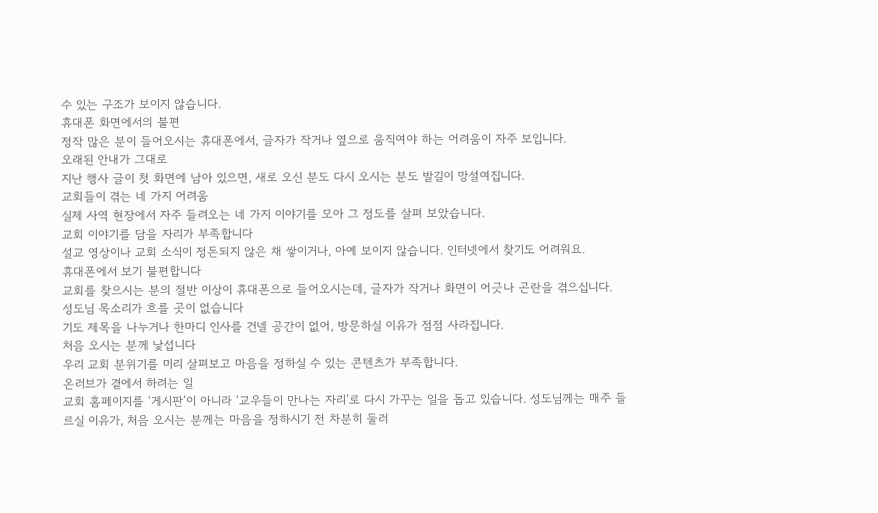수 있는 구조가 보이지 않습니다.
휴대폰 화면에서의 불편
정작 많은 분이 들어오시는 휴대폰에서, 글자가 작거나 옆으로 움직여야 하는 어려움이 자주 보입니다.
오래된 안내가 그대로
지난 행사 글이 첫 화면에 남아 있으면, 새로 오신 분도 다시 오시는 분도 발길이 망설여집니다.
교회들이 겪는 네 가지 어려움
실제 사역 현장에서 자주 들려오는 네 가지 이야기를 모아 그 정도를 살펴 보았습니다.
교회 이야기를 담을 자리가 부족합니다
설교 영상이나 교회 소식이 정돈되지 않은 채 쌓이거나, 아예 보이지 않습니다. 인터넷에서 찾기도 어려워요.
휴대폰에서 보기 불편합니다
교회를 찾으시는 분의 절반 이상이 휴대폰으로 들어오시는데, 글자가 작거나 화면이 어긋나 곤란을 겪으십니다.
성도님 목소리가 흐를 곳이 없습니다
기도 제목을 나누거나 한마디 인사를 건넬 공간이 없어, 방문하실 이유가 점점 사라집니다.
처음 오시는 분께 낯섭니다
우리 교회 분위기를 미리 살펴보고 마음을 정하실 수 있는 콘텐츠가 부족합니다.
온러브가 곁에서 하려는 일
교회 홈페이지를 ‘게시판’이 아니라 ‘교우들이 만나는 자리’로 다시 가꾸는 일을 돕고 있습니다. 성도님께는 매주 들르실 이유가, 처음 오시는 분께는 마음을 정하시기 전 차분히 둘러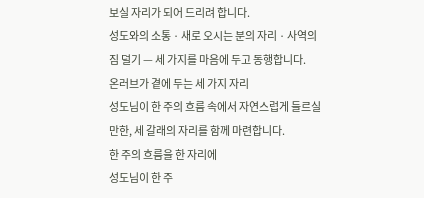보실 자리가 되어 드리려 합니다.
성도와의 소통 · 새로 오시는 분의 자리 · 사역의 짐 덜기 — 세 가지를 마음에 두고 동행합니다.
온러브가 곁에 두는 세 가지 자리
성도님이 한 주의 흐름 속에서 자연스럽게 들르실 만한, 세 갈래의 자리를 함께 마련합니다.
한 주의 흐름을 한 자리에
성도님이 한 주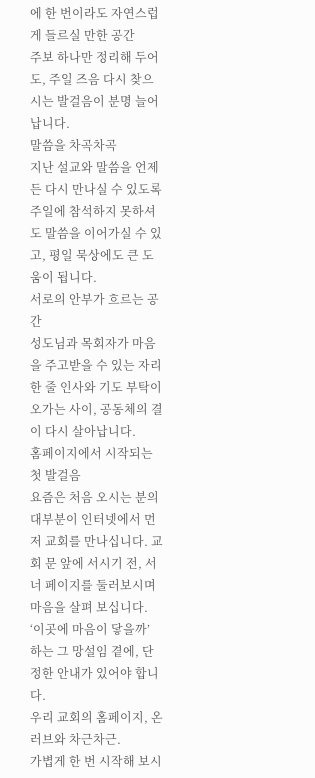에 한 번이라도 자연스럽게 들르실 만한 공간
주보 하나만 정리해 두어도, 주일 즈음 다시 찾으시는 발걸음이 분명 늘어납니다.
말씀을 차곡차곡
지난 설교와 말씀을 언제든 다시 만나실 수 있도록
주일에 참석하지 못하셔도 말씀을 이어가실 수 있고, 평일 묵상에도 큰 도움이 됩니다.
서로의 안부가 흐르는 공간
성도님과 목회자가 마음을 주고받을 수 있는 자리
한 줄 인사와 기도 부탁이 오가는 사이, 공동체의 결이 다시 살아납니다.
홈페이지에서 시작되는 첫 발걸음
요즘은 처음 오시는 분의 대부분이 인터넷에서 먼저 교회를 만나십니다. 교회 문 앞에 서시기 전, 서너 페이지를 둘러보시며 마음을 살펴 보십니다. ‘이곳에 마음이 닿을까’ 하는 그 망설임 곁에, 단정한 안내가 있어야 합니다.
우리 교회의 홈페이지, 온러브와 차근차근.
가볍게 한 번 시작해 보시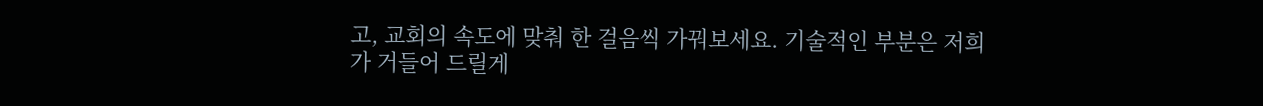고, 교회의 속도에 맞춰 한 걸음씩 가꿔보세요. 기술적인 부분은 저희가 거들어 드릴게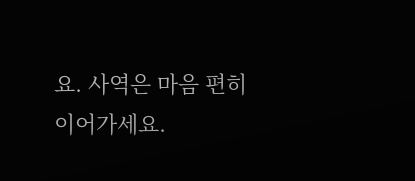요. 사역은 마음 편히 이어가세요.